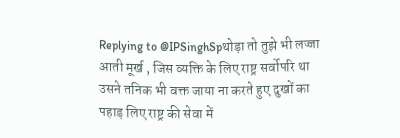Replying to @IPSinghSpथोड़ा तो तुझे भी लज्जा आती मूर्ख , जिस व्यक्ति के लिए राष्ट्र सर्वोपरि था उसने तनिक भी वक्त जाया ना करते हुए दुखों का पहाड़ लिए राष्ट्र की सेवा में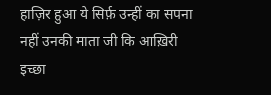हाज़िर हुआ ये सिर्फ़ उन्हीं का सपना नहीं उनकी माता जी कि आख़िरी इच्छा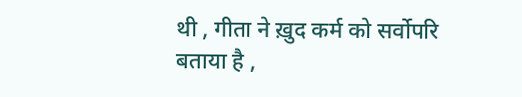थी , गीता ने ख़ुद कर्म को सर्वोपरि बताया है ,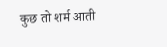कुछ तो शर्म आती